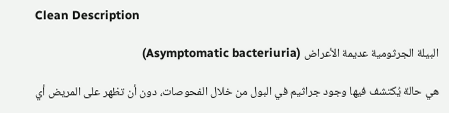Clean Description

البيلة الجرثومية عديمة الأعراض (Asymptomatic bacteriuria)

هي حالة يُكتشف فيها وجود جراثيم في البول من خلال الفحوصات، دون أن تظهر على المريض أي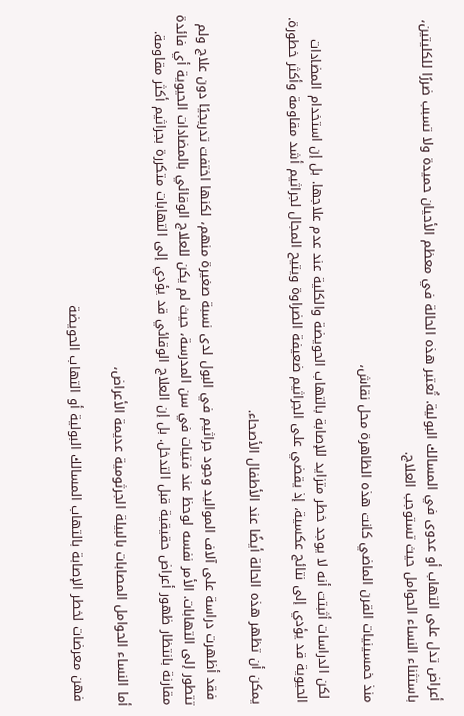أعراض تدل على التهاب أو عدوى في المسالك البولية. تُعتبر هذه الحالة في معظم الأحيان حميدة ولا تسبب ضررًا للكليتين، باستثناء النساء الحوامل حيث تستوجب العلاج.

منذ خمسينيات القرن الماضي كانت هذه الظاهرة محل نقاش،

 لكن الدراسات أثبتت أنه لا يوجد خطر متزايد للإصابة بالتهاب الحويضة والكلية عند عدم علاجها. بل إن استخدام المضادات الحيوية قد يؤدي إلى نتائج عكسية، إذ يقضي على الجراثيم ضعيفة الضراوة ويتيح المجال لجراثيم أشد مقاومة وأكثر خطورة.

يمكن أن تظهر هذه الحالة أيضًا عند الأطفال الأصحاء.

 فقد أظهرت دراسة على آلاف المواليد وجود جراثيم في البول لدى نسبة صغيرة منهم، لكنها اختفت تدريجيًا دون علاج ولم تتطور إلى التهابات. الأمر نفسه لوحظ عند فتيات في سن المدرسة، حيث لم يكن للعلاج الوقائي بالمضادات الحيوية أي فائدة مقارنة بانتظار ظهور أعراض حقيقية قبل التدخل. بل إن العلاج الوقائي قد يؤدي إلى التهابات متكررة بجراثيم أكثر مقاومة.

أما النساء الحوامل المصابات بالبيلة الجرثومية عديمة الأعراض،

 فهن معرضات لخطر الإصابة بالتهاب المسالك البولية أو التهاب الحويضة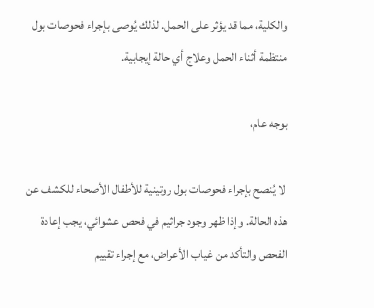والكلية، مما قد يؤثر على الحمل. لذلك يُوصى بإجراء فحوصات بول منتظمة أثناء الحمل وعلاج أي حالة إيجابية.

بوجه عام،

 لا يُنصح بإجراء فحوصات بول روتينية للأطفال الأصحاء للكشف عن هذه الحالة. وإذا ظهر وجود جراثيم في فحص عشوائي، يجب إعادة الفحص والتأكد من غياب الأعراض، مع إجراء تقييم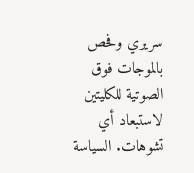سريري وفحص بالموجات فوق الصوتية للكليتين لاستبعاد أي تشوهات. السياسة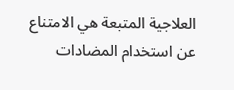العلاجية المتبعة هي الامتناع عن استخدام المضادات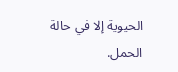الحيوية إلا في حالة الحمل.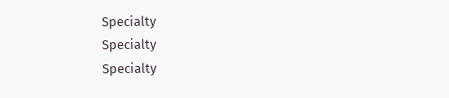Specialty
Specialty
Specialty